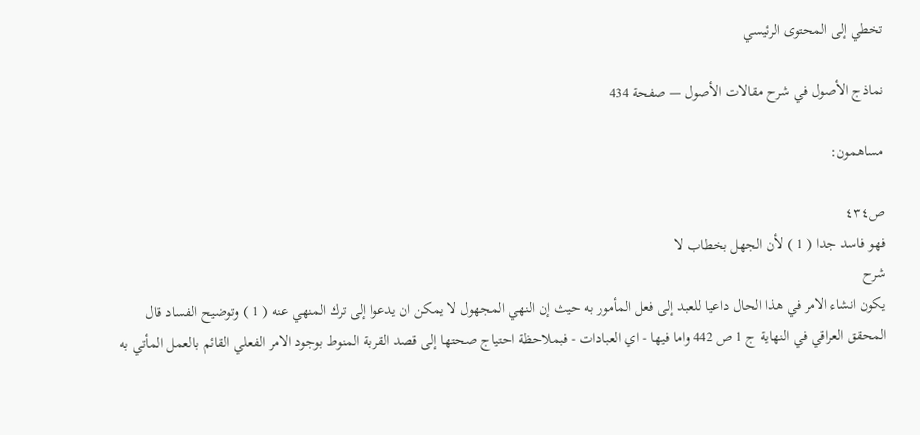تخطي إلى المحتوى الرئيسي

نماذج الأصول في شرح مقالات الأصول — صفحة 434

مساهمون:

ص٤٣٤
فهو فاسد جدا ( 1 ) لأن الجهل بخطاب لا
شرح
يكون انشاء الامر في هذا الحال داعيا للعبد إلى فعل المأمور به حيث إن النهي المجهول لا يمكن ان يدعوا إلى ترك المنهي عنه ( 1 ) وتوضيح الفساد قال المحقق العراقي في النهاية ج 1 ص 442 واما فيها - اي العبادات - فبملاحظة احتياج صحتها إلى قصد القربة المنوط بوجود الامر الفعلي القائم بالعمل المأتي به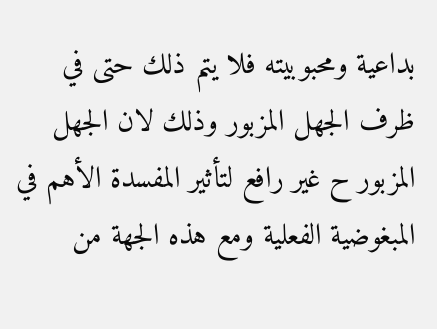بداعية ومحبوبيته فلا يتم ذلك حتى في ظرف الجهل المزبور وذلك لان الجهل المزبور ح غير رافع لتأثير المفسدة الأهم في المبغوضية الفعلية ومع هذه الجهة من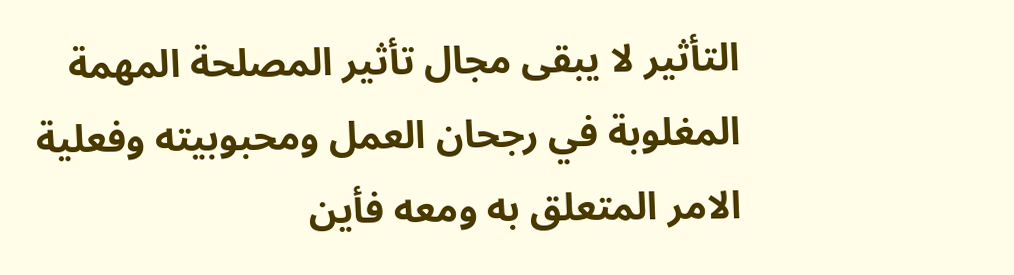التأثير لا يبقى مجال تأثير المصلحة المهمة المغلوبة في رجحان العمل ومحبوبيته وفعلية الامر المتعلق به ومعه فأين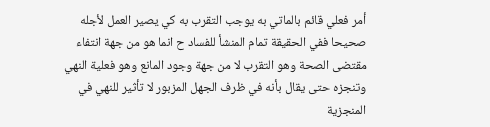أمر فعلي قائم بالماتي به يوجب التقرب به كي يصير العمل لأجله صحيحا ففي الحقيقة تمام المنشأ للفساد ح انما هو من جهة انتفاء مقتضى الصحة وهو التقرب لا من جهة وجود المانع وهو فعلية النهي وتنجزه حتى يقال بأنه في ظرف الجهل المزبور لا تأثير للنهي في المنجزية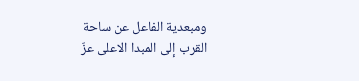ومبعدية الفاعل عن ساحة القرب إلى المبدا الاعلى عزّ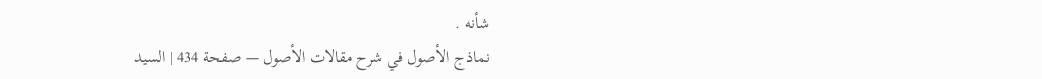شأنه .
نماذج الأصول في شرح مقالات الأصول — صفحة 434 | السيد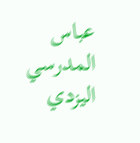عباس المدرسي اليزدي